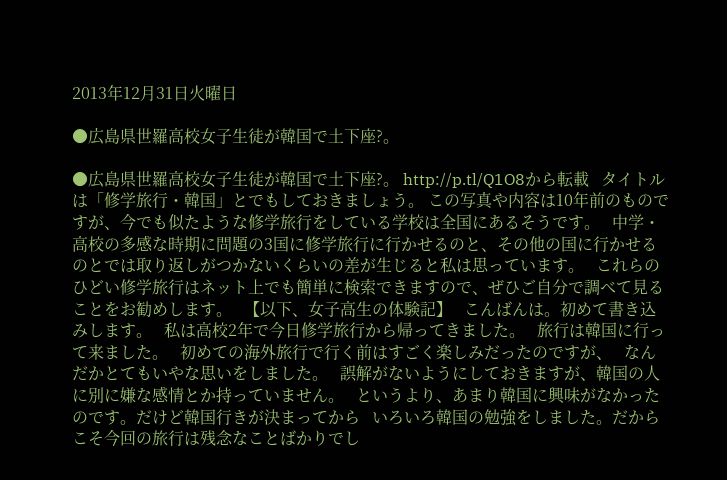2013年12月31日火曜日

●広島県世羅高校女子生徒が韓国で土下座?。

●広島県世羅高校女子生徒が韓国で土下座?。 http://p.tl/Q1O8から転載   タイトルは「修学旅行・韓国」とでもしておきましょう。 この写真や内容は10年前のものですが、今でも似たような修学旅行をしている学校は全国にあるそうです。   中学・高校の多感な時期に問題の3国に修学旅行に行かせるのと、その他の国に行かせるのとでは取り返しがつかないくらいの差が生じると私は思っています。   これらのひどい修学旅行はネット上でも簡単に検索できますので、ぜひご自分で調べて見ることをお勧めします。   【以下、女子高生の体験記】   こんばんは。初めて書き込みします。   私は高校2年で今日修学旅行から帰ってきました。   旅行は韓国に行って来ました。   初めての海外旅行で行く前はすごく楽しみだったのですが、   なんだかとてもいやな思いをしました。   誤解がないようにしておきますが、韓国の人に別に嫌な感情とか持っていません。   というより、あまり韓国に興味がなかったのです。だけど韓国行きが決まってから   いろいろ韓国の勉強をしました。だからこそ今回の旅行は残念なことばかりでし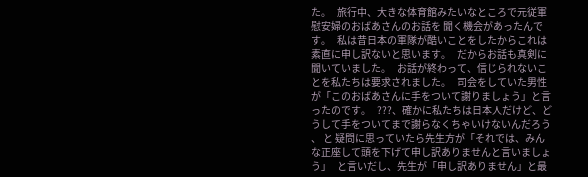た。   旅行中、大きな体育館みたいなところで元従軍慰安婦のおばあさんのお話を 聞く機会があったんです。   私は昔日本の軍隊が酷いことをしたからこれは素直に申し訳ないと思います。   だからお話も真剣に聞いていました。   お話が終わって、信じられないことを私たちは要求されました。   司会をしていた男性が「このおばあさんに手をついて謝りましょう」と言ったのです。   ???、確かに私たちは日本人だけど、どうして手をついてまで謝らなくちゃいけないんだろう 、 と 疑問に思っていたら先生方が「それでは、みんな正座して頭を下げて申し訳ありませんと言いましょう」   と言いだし、先生が「申し訳ありません」と最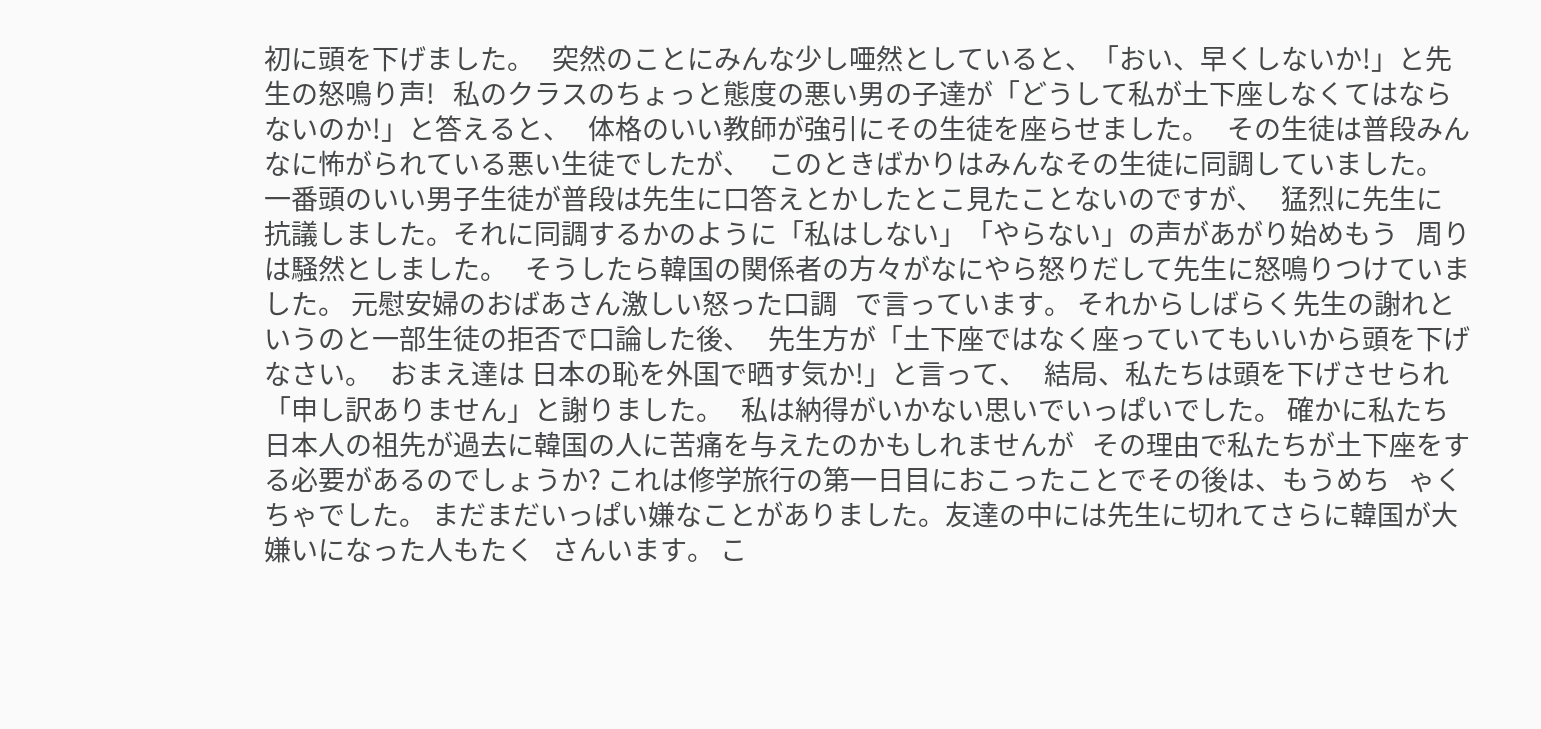初に頭を下げました。   突然のことにみんな少し唖然としていると、「おい、早くしないか!」と先生の怒鳴り声!   私のクラスのちょっと態度の悪い男の子達が「どうして私が土下座しなくてはならないのか!」と答えると、   体格のいい教師が強引にその生徒を座らせました。   その生徒は普段みんなに怖がられている悪い生徒でしたが、   このときばかりはみんなその生徒に同調していました。   一番頭のいい男子生徒が普段は先生に口答えとかしたとこ見たことないのですが、   猛烈に先生に 抗議しました。それに同調するかのように「私はしない」「やらない」の声があがり始めもう   周りは騒然としました。   そうしたら韓国の関係者の方々がなにやら怒りだして先生に怒鳴りつけていました。 元慰安婦のおばあさん激しい怒った口調   で言っています。 それからしばらく先生の謝れというのと一部生徒の拒否で口論した後、   先生方が「土下座ではなく座っていてもいいから頭を下げなさい。   おまえ達は 日本の恥を外国で晒す気か!」と言って、   結局、私たちは頭を下げさせられ「申し訳ありません」と謝りました。   私は納得がいかない思いでいっぱいでした。 確かに私たち日本人の祖先が過去に韓国の人に苦痛を与えたのかもしれませんが   その理由で私たちが土下座をする必要があるのでしょうか? これは修学旅行の第一日目におこったことでその後は、もうめち   ゃくちゃでした。 まだまだいっぱい嫌なことがありました。友達の中には先生に切れてさらに韓国が大嫌いになった人もたく   さんいます。 こ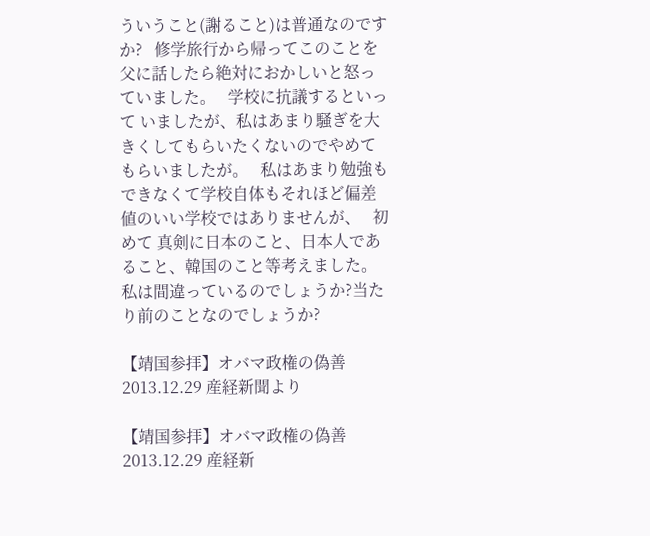ういうこと(謝ること)は普通なのですか?   修学旅行から帰ってこのことを父に話したら絶対におかしいと怒っていました。   学校に抗議するといって いましたが、私はあまり騒ぎを大きくしてもらいたくないのでやめてもらいましたが。   私はあまり勉強もできなくて学校自体もそれほど偏差値のいい学校ではありませんが、   初めて 真剣に日本のこと、日本人であること、韓国のこと等考えました。   私は間違っているのでしょうか?当たり前のことなのでしょうか?

【靖国参拝】オバマ政権の偽善 2013.12.29 産経新聞より

【靖国参拝】オバマ政権の偽善 2013.12.29 産経新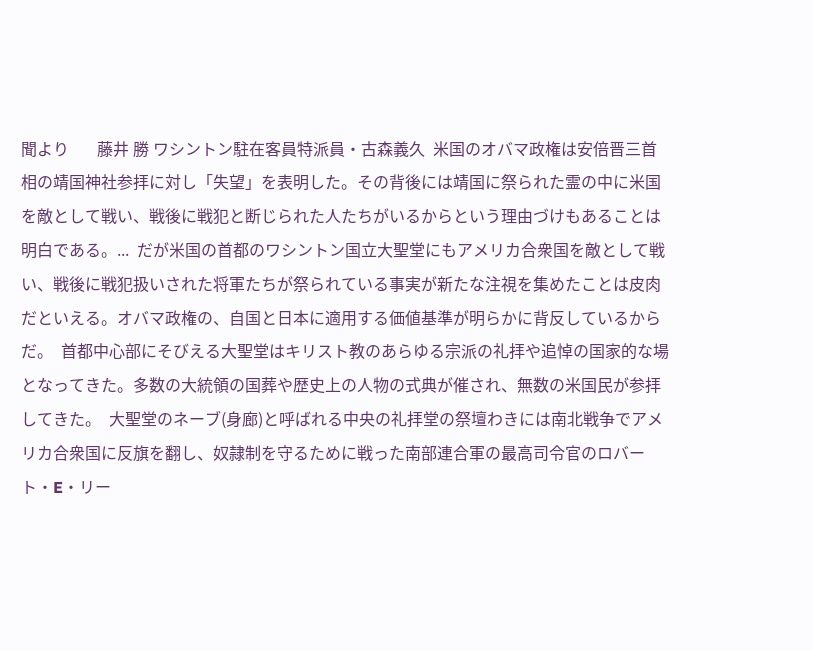聞より       藤井 勝 ワシントン駐在客員特派員・古森義久  米国のオバマ政権は安倍晋三首相の靖国神社参拝に対し「失望」を表明した。その背後には靖国に祭られた霊の中に米国を敵として戦い、戦後に戦犯と断じられた人たちがいるからという理由づけもあることは明白である。...  だが米国の首都のワシントン国立大聖堂にもアメリカ合衆国を敵として戦い、戦後に戦犯扱いされた将軍たちが祭られている事実が新たな注視を集めたことは皮肉だといえる。オバマ政権の、自国と日本に適用する価値基準が明らかに背反しているからだ。  首都中心部にそびえる大聖堂はキリスト教のあらゆる宗派の礼拝や追悼の国家的な場となってきた。多数の大統領の国葬や歴史上の人物の式典が催され、無数の米国民が参拝してきた。  大聖堂のネーブ(身廊)と呼ばれる中央の礼拝堂の祭壇わきには南北戦争でアメリカ合衆国に反旗を翻し、奴隷制を守るために戦った南部連合軍の最高司令官のロバート・E・リー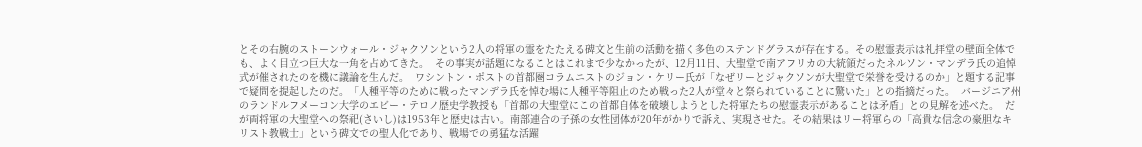とその右腕のストーンウォール・ジャクソンという2人の将軍の霊をたたえる碑文と生前の活動を描く多色のステンドグラスが存在する。その慰霊表示は礼拝堂の壁面全体でも、よく目立つ巨大な一角を占めてきた。  その事実が話題になることはこれまで少なかったが、12月11日、大聖堂で南アフリカの大統領だったネルソン・マンデラ氏の追悼式が催されたのを機に議論を生んだ。  ワシントン・ポストの首都圏コラムニストのジョン・ケリー氏が「なぜリーとジャクソンが大聖堂で栄誉を受けるのか」と題する記事で疑問を提起したのだ。「人種平等のために戦ったマンデラ氏を悼む場に人種平等阻止のため戦った2人が堂々と祭られていることに驚いた」との指摘だった。  バージニア州のランドルフメーコン大学のエビー・テロノ歴史学教授も「首都の大聖堂にこの首都自体を破壊しようとした将軍たちの慰霊表示があることは矛盾」との見解を述べた。  だが両将軍の大聖堂への祭祀(さいし)は1953年と歴史は古い。南部連合の子孫の女性団体が20年がかりで訴え、実現させた。その結果はリー将軍らの「高貴な信念の豪胆なキリスト教戦士」という碑文での聖人化であり、戦場での勇猛な活躍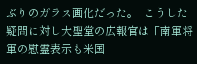ぶりのガラス画化だった。  こうした疑問に対し大聖堂の広報官は「南軍将軍の慰霊表示も米国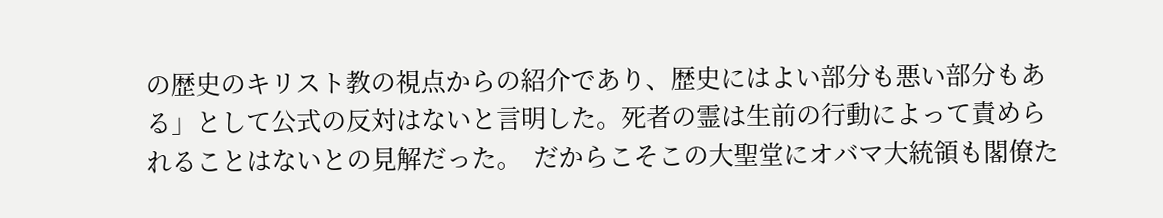の歴史のキリスト教の視点からの紹介であり、歴史にはよい部分も悪い部分もある」として公式の反対はないと言明した。死者の霊は生前の行動によって責められることはないとの見解だった。  だからこそこの大聖堂にオバマ大統領も閣僚た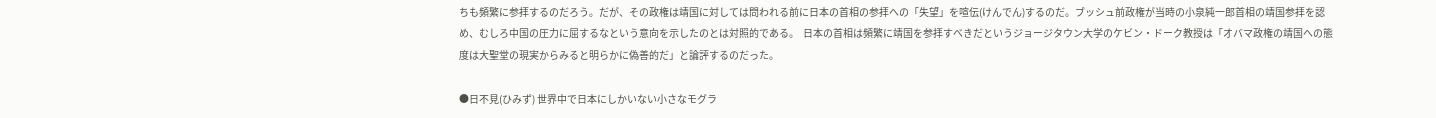ちも頻繁に参拝するのだろう。だが、その政権は靖国に対しては問われる前に日本の首相の参拝への「失望」を喧伝(けんでん)するのだ。ブッシュ前政権が当時の小泉純一郎首相の靖国参拝を認め、むしろ中国の圧力に屈するなという意向を示したのとは対照的である。  日本の首相は頻繁に靖国を参拝すべきだというジョージタウン大学のケビン・ドーク教授は「オバマ政権の靖国への態度は大聖堂の現実からみると明らかに偽善的だ」と論評するのだった。

●日不見(ひみず) 世界中で日本にしかいない小さなモグラ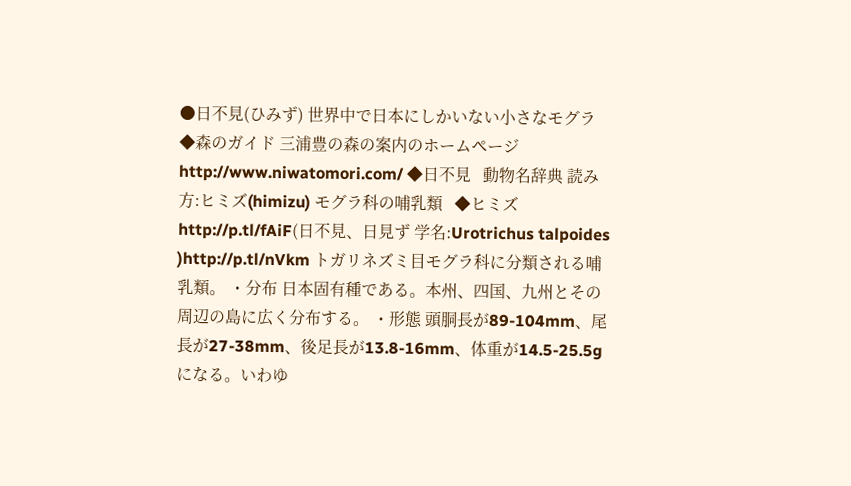●日不見(ひみず) 世界中で日本にしかいない小さなモグラ ◆森のガイド 三浦豊の森の案内のホームページ   http://www.niwatomori.com/ ◆日不見   動物名辞典 読み方:ヒミズ(himizu) モグラ科の哺乳類   ◆ヒミズ http://p.tl/fAiF(日不見、日見ず 学名:Urotrichus talpoides )http://p.tl/nVkm トガリネズミ目モグラ科に分類される哺乳類。 ・分布 日本固有種である。本州、四国、九州とその周辺の島に広く分布する。 ・形態 頭胴長が89-104mm、尾長が27-38mm、後足長が13.8-16mm、体重が14.5-25.5gになる。いわゆ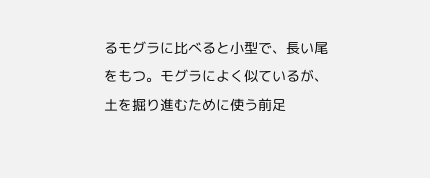るモグラに比べると小型で、長い尾をもつ。モグラによく似ているが、土を掘り進むために使う前足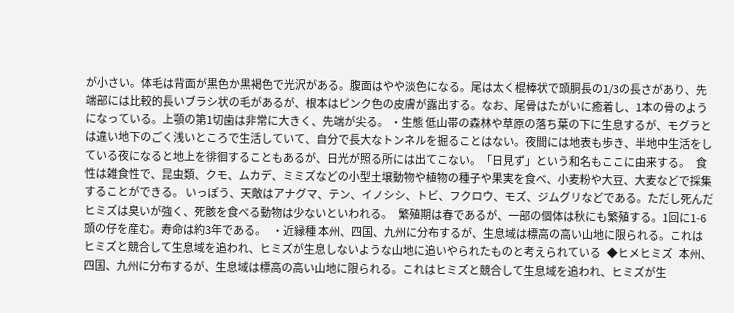が小さい。体毛は背面が黒色か黒褐色で光沢がある。腹面はやや淡色になる。尾は太く棍棒状で頭胴長の1/3の長さがあり、先端部には比較的長いブラシ状の毛があるが、根本はピンク色の皮膚が露出する。なお、尾骨はたがいに癒着し、1本の骨のようになっている。上顎の第1切歯は非常に大きく、先端が尖る。 ・生態 低山帯の森林や草原の落ち葉の下に生息するが、モグラとは違い地下のごく浅いところで生活していて、自分で長大なトンネルを掘ることはない。夜間には地表も歩き、半地中生活をしている夜になると地上を徘徊することもあるが、日光が照る所には出てこない。「日見ず」という和名もここに由来する。   食性は雑食性で、昆虫類、クモ、ムカデ、ミミズなどの小型土壌動物や植物の種子や果実を食べ、小麦粉や大豆、大麦などで採集することができる。 いっぽう、天敵はアナグマ、テン、イノシシ、トビ、フクロウ、モズ、ジムグリなどである。ただし死んだヒミズは臭いが強く、死骸を食べる動物は少ないといわれる。   繁殖期は春であるが、一部の個体は秋にも繁殖する。1回に1-6頭の仔を産む。寿命は約3年である。   ・近縁種 本州、四国、九州に分布するが、生息域は標高の高い山地に限られる。これはヒミズと競合して生息域を追われ、ヒミズが生息しないような山地に追いやられたものと考えられている   ◆ヒメヒミズ   本州、四国、九州に分布するが、生息域は標高の高い山地に限られる。これはヒミズと競合して生息域を追われ、ヒミズが生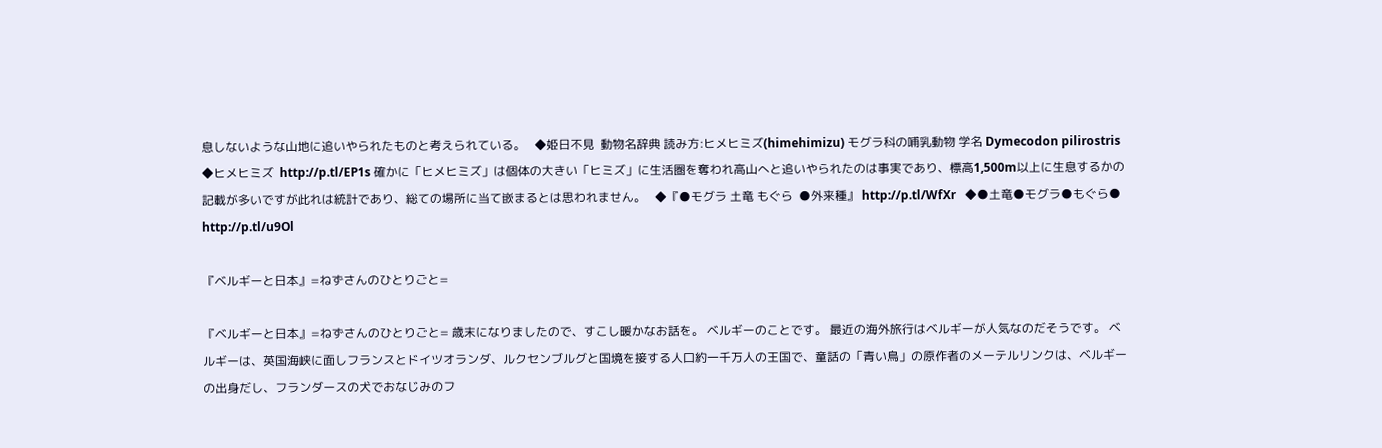息しないような山地に追いやられたものと考えられている。   ◆姫日不見  動物名辞典 読み方:ヒメヒミズ(himehimizu) モグラ科の哺乳動物 学名 Dymecodon pilirostris   ◆ヒメヒミズ  http://p.tl/EP1s 確かに「ヒメヒミズ」は個体の大きい「ヒミズ」に生活圏を奪われ高山へと追いやられたのは事実であり、標高1,500m以上に生息するかの記載が多いですが此れは統計であり、総ての場所に当て嵌まるとは思われません。   ◆『●モグラ 土竜 もぐら  ●外来種』 http://p.tl/WfXr   ◆●土竜●モグラ●もぐら●  http://p.tl/u9Ol

『ベルギーと日本』=ねずさんのひとりごと=

『ベルギーと日本』=ねずさんのひとりごと= 歳末になりましたので、すこし暖かなお話を。 ベルギーのことです。 最近の海外旅行はベルギーが人気なのだそうです。 ベルギーは、英国海峡に面しフランスとドイツオランダ、ルクセンブルグと国境を接する人口約一千万人の王国で、童話の「青い鳥」の原作者のメーテルリンクは、ベルギーの出身だし、フランダースの犬でおなじみのフ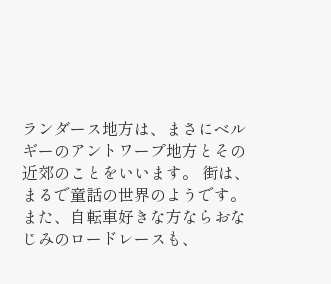ランダース地方は、まさにベルギーのアントワープ地方とその近郊のことをいいます。 街は、まるで童話の世界のようです。 また、自転車好きな方ならおなじみのロードレースも、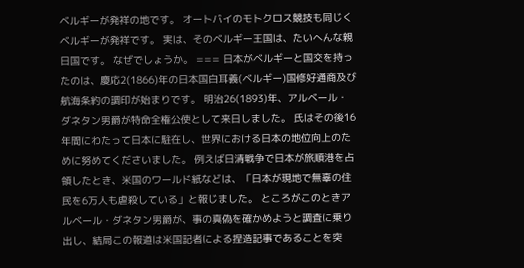ベルギーが発祥の地です。 オートバイのモトクロス競技も同じくベルギーが発祥です。 実は、そのベルギー王国は、たいへんな親日国です。 なぜでしょうか。 === 日本がベルギーと国交を持ったのは、慶応2(1866)年の日本国白耳義(ベルギー)国修好通商及び航海条約の調印が始まりです。 明治26(1893)年、アルベール・ダネタン男爵が特命全権公使として来日しました。 氏はその後16年間にわたって日本に駐在し、世界における日本の地位向上のために努めてくださいました。 例えば日清戦争で日本が旅順港を占領したとき、米国のワールド紙などは、「日本が現地で無辜の住民を6万人も虐殺している」と報じました。 ところがこのときアルベール・ダネタン男爵が、事の真偽を確かめようと調査に乗り出し、結局この報道は米国記者による捏造記事であることを突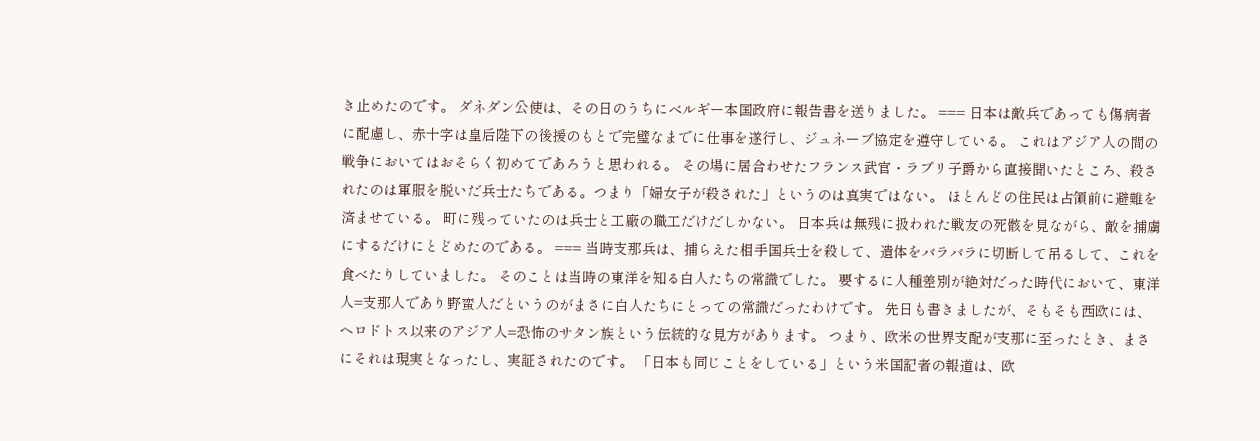き止めたのです。 ダネダン公使は、その日のうちにべルギー本国政府に報告書を送りました。 === 日本は敵兵であっても傷病者に配慮し、赤十字は皇后陛下の後援のもとで完璧なまでに仕事を遂行し、ジュネーブ協定を遵守している。 これはアジア人の間の戦争においてはおそらく初めてであろうと思われる。 その場に居合わせたフランス武官・ラブリ子爵から直接聞いたところ、殺されたのは軍服を脱いだ兵士たちである。つまり「婦女子が殺された」というのは真実ではない。 ほとんどの住民は占領前に避難を済ませている。 町に残っていたのは兵士と工廠の職工だけだしかない。 日本兵は無残に扱われた戦友の死骸を見ながら、敵を捕虜にするだけにとどめたのである。 === 当時支那兵は、捕らえた相手国兵士を殺して、遺体をバラバラに切断して吊るして、これを食べたりしていました。 そのことは当時の東洋を知る白人たちの常識でした。 要するに人種差別が絶対だった時代において、東洋人=支那人であり野蛮人だというのがまさに白人たちにとっての常識だったわけです。 先日も書きましたが、そもそも西欧には、ヘロドトス以来のアジア人=恐怖のサタン族という伝統的な見方があります。 つまり、欧米の世界支配が支那に至ったとき、まさにそれは現実となったし、実証されたのです。 「日本も同じことをしている」という米国記者の報道は、欧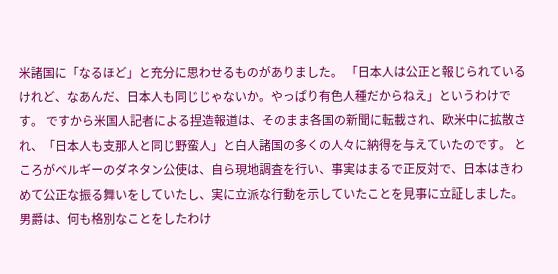米諸国に「なるほど」と充分に思わせるものがありました。 「日本人は公正と報じられているけれど、なあんだ、日本人も同じじゃないか。やっぱり有色人種だからねえ」というわけです。 ですから米国人記者による捏造報道は、そのまま各国の新聞に転載され、欧米中に拡散され、「日本人も支那人と同じ野蛮人」と白人諸国の多くの人々に納得を与えていたのです。 ところがベルギーのダネタン公使は、自ら現地調査を行い、事実はまるで正反対で、日本はきわめて公正な振る舞いをしていたし、実に立派な行動を示していたことを見事に立証しました。 男爵は、何も格別なことをしたわけ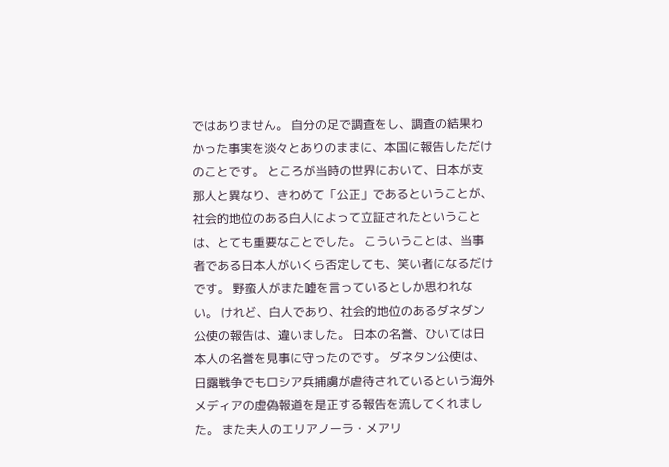ではありません。 自分の足で調査をし、調査の結果わかった事実を淡々とありのままに、本国に報告しただけのことです。 ところが当時の世界において、日本が支那人と異なり、きわめて「公正」であるということが、社会的地位のある白人によって立証されたということは、とても重要なことでした。 こういうことは、当事者である日本人がいくら否定しても、笑い者になるだけです。 野蛮人がまた嘘を言っているとしか思われない。 けれど、白人であり、社会的地位のあるダネダン公使の報告は、違いました。 日本の名誉、ひいては日本人の名誉を見事に守ったのです。 ダネタン公使は、日露戦争でもロシア兵捕虜が虐待されているという海外メディアの虚偽報道を是正する報告を流してくれました。 また夫人のエリアノーラ・メアリ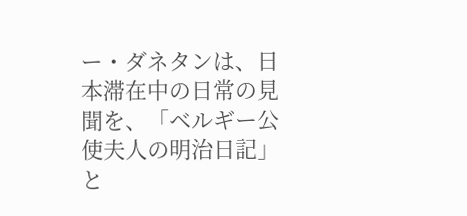ー・ダネタンは、日本滞在中の日常の見聞を、「ベルギー公使夫人の明治日記」と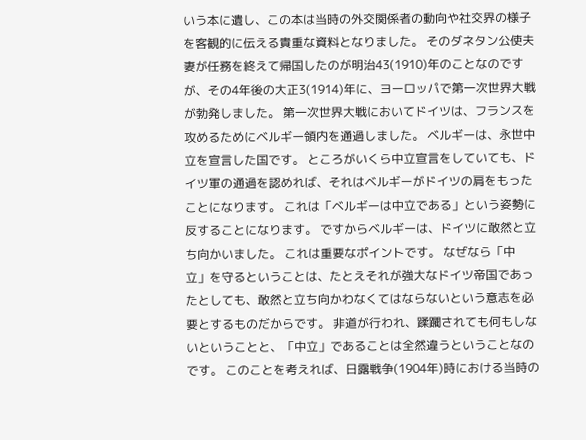いう本に遺し、この本は当時の外交関係者の動向や社交界の様子を客観的に伝える貴重な資料となりました。 そのダネタン公使夫妻が任務を終えて帰国したのが明治43(1910)年のことなのですが、その4年後の大正3(1914)年に、ヨーロッパで第一次世界大戦が勃発しました。 第一次世界大戦においてドイツは、フランスを攻めるためにベルギー領内を通過しました。 ベルギーは、永世中立を宣言した国です。 ところがいくら中立宣言をしていても、ドイツ軍の通過を認めれば、それはベルギーがドイツの肩をもったことになります。 これは「ベルギーは中立である」という姿勢に反することになります。 ですからベルギーは、ドイツに敢然と立ち向かいました。 これは重要なポイントです。 なぜなら「中立」を守るということは、たとえそれが強大なドイツ帝国であったとしても、敢然と立ち向かわなくてはならないという意志を必要とするものだからです。 非道が行われ、蹂躙されても何もしないということと、「中立」であることは全然違うということなのです。 このことを考えれば、日露戦争(1904年)時における当時の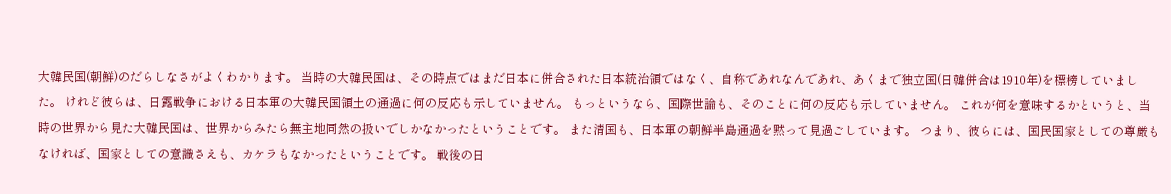大韓民国(朝鮮)のだらしなさがよくわかります。 当時の大韓民国は、その時点ではまだ日本に併合された日本統治領ではなく、自称であれなんであれ、あくまで独立国(日韓併合は1910年)を標榜していました。 けれど彼らは、日露戦争における日本軍の大韓民国領土の通過に何の反応も示していません。 もっというなら、国際世論も、そのことに何の反応も示していません。 これが何を意味するかというと、当時の世界から見た大韓民国は、世界からみたら無主地同然の扱いでしかなかったということです。 また清国も、日本軍の朝鮮半島通過を黙って見過ごしています。 つまり、彼らには、国民国家としての尊厳もなければ、国家としての意識さえも、カケラもなかったということです。 戦後の日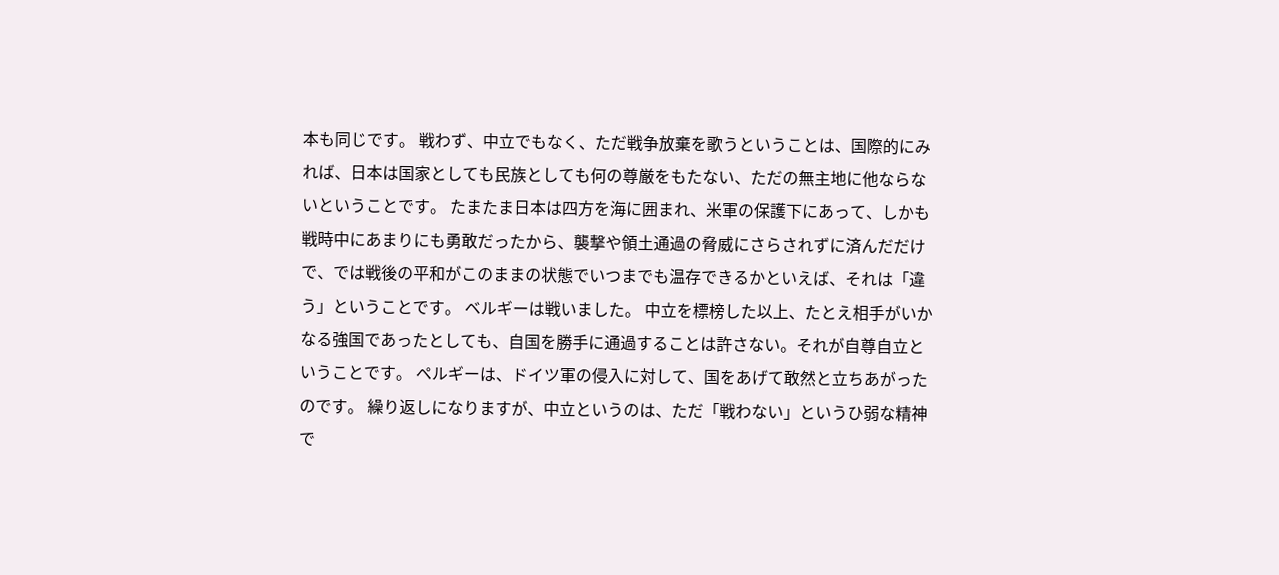本も同じです。 戦わず、中立でもなく、ただ戦争放棄を歌うということは、国際的にみれば、日本は国家としても民族としても何の尊厳をもたない、ただの無主地に他ならないということです。 たまたま日本は四方を海に囲まれ、米軍の保護下にあって、しかも戦時中にあまりにも勇敢だったから、襲撃や領土通過の脅威にさらされずに済んだだけで、では戦後の平和がこのままの状態でいつまでも温存できるかといえば、それは「違う」ということです。 ベルギーは戦いました。 中立を標榜した以上、たとえ相手がいかなる強国であったとしても、自国を勝手に通過することは許さない。それが自尊自立ということです。 ペルギーは、ドイツ軍の侵入に対して、国をあげて敢然と立ちあがったのです。 繰り返しになりますが、中立というのは、ただ「戦わない」というひ弱な精神で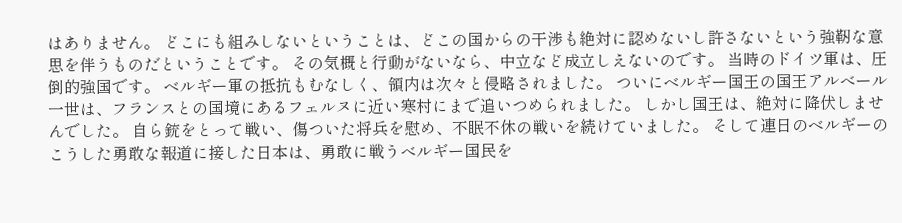はありません。 どこにも組みしないということは、どこの国からの干渉も絶対に認めないし許さないという強靭な意思を伴うものだということです。 その気概と行動がないなら、中立など成立しえないのです。 当時のドイツ軍は、圧倒的強国です。 ベルギー軍の抵抗もむなしく、領内は次々と侵略されました。 ついにベルギー国王の国王アルべール一世は、フランスとの国境にあるフェルヌに近い寒村にまで追いつめられました。 しかし国王は、絶対に降伏しませんでした。 自ら銃をとって戦い、傷ついた将兵を慰め、不眠不休の戦いを続けていました。 そして連日のベルギーのこうした勇敢な報道に接した日本は、勇敢に戦うべルギー国民を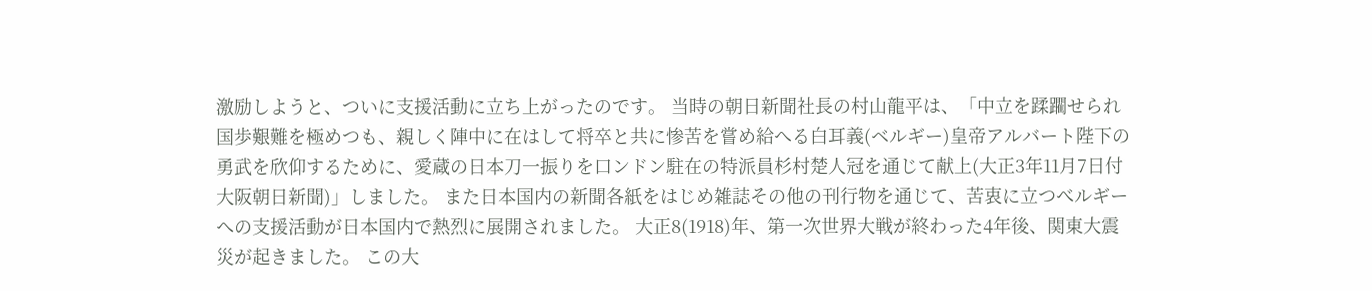激励しようと、ついに支援活動に立ち上がったのです。 当時の朝日新聞社長の村山龍平は、「中立を蹂躙せられ国歩艱難を極めつも、親しく陣中に在はして将卒と共に惨苦を嘗め給へる白耳義(ベルギー)皇帝アルバート陛下の勇武を欣仰するために、愛蔵の日本刀一振りを口ンドン駐在の特派員杉村楚人冠を通じて献上(大正3年11月7日付大阪朝日新聞)」しました。 また日本国内の新聞各紙をはじめ雑誌その他の刊行物を通じて、苦衷に立つべルギーへの支援活動が日本国内で熱烈に展開されました。 大正8(1918)年、第一次世界大戦が終わった4年後、関東大震災が起きました。 この大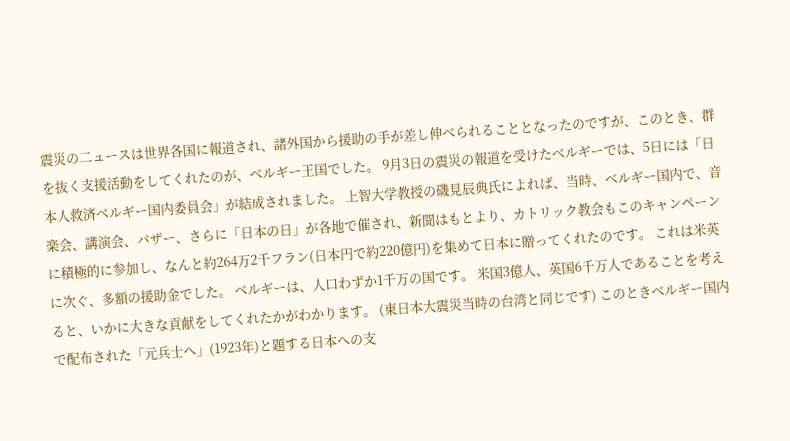震災の二ュースは世界各国に報道され、諸外国から援助の手が差し伸べられることとなったのですが、このとき、群を抜く支援活動をしてくれたのが、べルギー王国でした。 9月3日の震災の報道を受けたべルギーでは、5日には「日本人救済べルギー国内委員会」が結成されました。 上智大学教授の磯見辰典氏によれば、当時、ベルギー国内で、音楽会、講演会、バザー、さらに「日本の日」が各地で催され、新聞はもとより、カトリック教会もこのキャンぺーンに積極的に参加し、なんと約264万2千フラン(日本円で約220億円)を集めて日本に贈ってくれたのです。 これは米英に次ぐ、多額の援助金でした。 ベルギーは、人口わずか1千万の国です。 米国3億人、英国6千万人であることを考えると、いかに大きな貢献をしてくれたかがわかります。 (東日本大震災当時の台湾と同じです) このときべルギー国内で配布された「元兵士へ」(1923年)と題する日本への支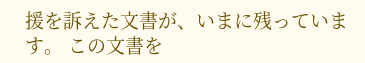援を訴えた文書が、いまに残っています。 この文書を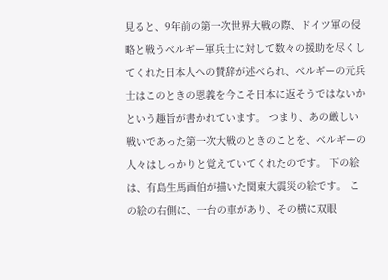見ると、9年前の第一次世界大戦の際、ドイツ軍の侵略と戦うべルギー軍兵士に対して数々の援助を尽くしてくれた日本人への賛辞が述べられ、べルギーの元兵士はこのときの恩義を今こそ日本に返そうではないかという趣旨が書かれています。 つまり、あの厳しい戦いであった第一次大戦のときのことを、ベルギーの人々はしっかりと覚えていてくれたのです。 下の絵は、有島生馬画伯が描いた関東大震災の絵です。 この絵の右側に、一台の車があり、その横に双眼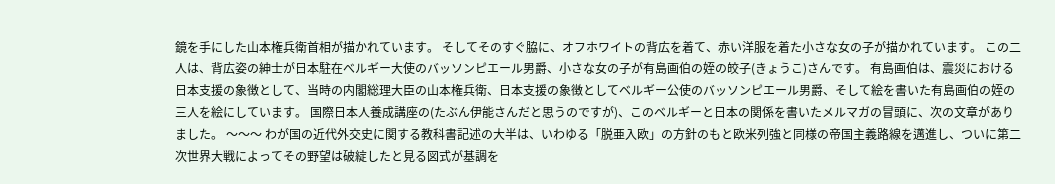鏡を手にした山本権兵衛首相が描かれています。 そしてそのすぐ脇に、オフホワイトの背広を着て、赤い洋服を着た小さな女の子が描かれています。 この二人は、背広姿の紳士が日本駐在べルギー大使のバッソンピエール男爵、小さな女の子が有島画伯の姪の皎子(きょうこ)さんです。 有島画伯は、震災における日本支援の象徴として、当時の内閣総理大臣の山本権兵衛、日本支援の象徴としてベルギー公使のバッソンピエール男爵、そして絵を書いた有島画伯の姪の三人を絵にしています。 国際日本人養成講座の(たぶん伊能さんだと思うのですが)、このベルギーと日本の関係を書いたメルマガの冒頭に、次の文章がありました。 〜〜〜 わが国の近代外交史に関する教科書記述の大半は、いわゆる「脱亜入欧」の方針のもと欧米列強と同様の帝国主義路線を邁進し、ついに第二次世界大戦によってその野望は破綻したと見る図式が基調を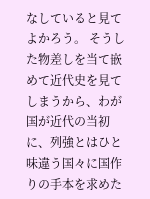なしていると見てよかろう。 そうした物差しを当て嵌めて近代史を見てしまうから、わが国が近代の当初に、列強とはひと味違う国々に国作りの手本を求めた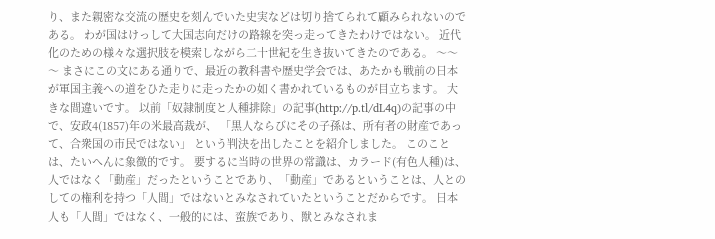り、また親密な交流の歴史を刻んでいた史実などは切り捨てられて顧みられないのである。 わが国はけっして大国志向だけの路線を突っ走ってきたわけではない。 近代化のための様々な選択肢を模索しながら二十世紀を生き抜いてきたのである。 〜〜〜 まさにこの文にある通りで、最近の教科書や歴史学会では、あたかも戦前の日本が軍国主義への道をひた走りに走ったかの如く書かれているものが目立ちます。 大きな間違いです。 以前「奴隷制度と人種排除」の記事(http://p.tl/dL4q)の記事の中で、安政4(1857)年の米最高裁が、 「黒人ならびにその子孫は、所有者の財産であって、合衆国の市民ではない」 という判決を出したことを紹介しました。 このことは、たいへんに象徴的です。 要するに当時の世界の常識は、カラード(有色人種)は、人ではなく「動産」だったということであり、「動産」であるということは、人とのしての権利を持つ「人間」ではないとみなされていたということだからです。 日本人も「人間」ではなく、一般的には、蛮族であり、獣とみなされま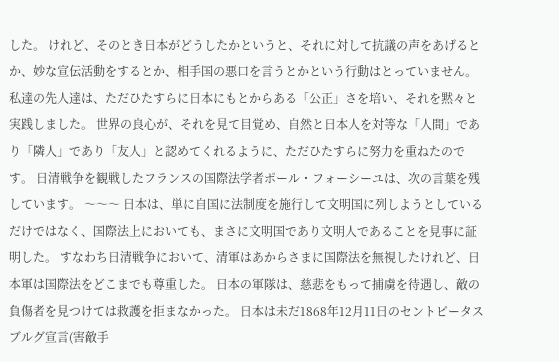した。 けれど、そのとき日本がどうしたかというと、それに対して抗議の声をあげるとか、妙な宣伝活動をするとか、相手国の悪口を言うとかという行動はとっていません。 私達の先人達は、ただひたすらに日本にもとからある「公正」さを培い、それを黙々と実践しました。 世界の良心が、それを見て目覚め、自然と日本人を対等な「人間」であり「隣人」であり「友人」と認めてくれるように、ただひたすらに努力を重ねたのです。 日清戦争を観戦したフランスの国際法学者ポール・フォーシーユは、次の言葉を残しています。 〜〜〜 日本は、単に自国に法制度を施行して文明国に列しようとしているだけではなく、国際法上においても、まさに文明国であり文明人であることを見事に証明した。 すなわち日清戦争において、清軍はあからさまに国際法を無視したけれど、日本軍は国際法をどこまでも尊重した。 日本の軍隊は、慈悲をもって捕虜を待遇し、敵の負傷者を見つけては救護を拒まなかった。 日本は未だ1868年12月11日のセントピータスブルグ宣言(害敵手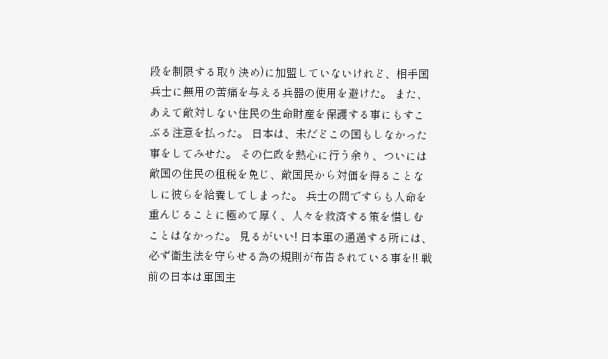段を制限する取り決め)に加盟していないけれど、相手国兵士に無用の苦痛を与える兵器の使用を避けた。 また、あえて敵対しない住民の生命財産を保護する事にもすこぶる注意を払った。 日本は、未だどこの国もしなかった事をしてみせた。 その仁政を熱心に行う余り、ついには敵国の住民の租税を免じ、敵国民から対価を得ることなしに彼らを給養してしまった。 兵士の間ですらも人命を重んじることに極めて厚く、人々を救済する策を惜しむことはなかった。 見るがいい! 日本軍の通過する所には、必ず衛生法を守らせる為の規則が布告されている事を!! 戦前の日本は軍国主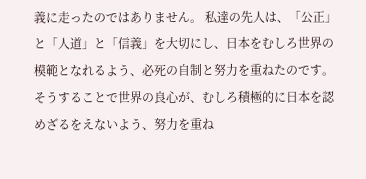義に走ったのではありません。 私達の先人は、「公正」と「人道」と「信義」を大切にし、日本をむしろ世界の模範となれるよう、必死の自制と努力を重ねたのです。 そうすることで世界の良心が、むしろ積極的に日本を認めざるをえないよう、努力を重ね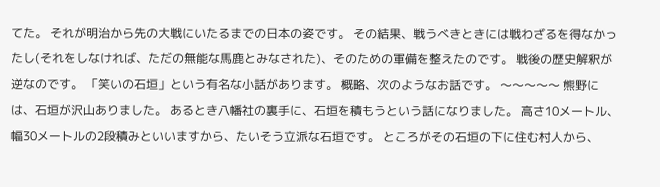てた。 それが明治から先の大戦にいたるまでの日本の姿です。 その結果、戦うべきときには戦わざるを得なかったし(それをしなければ、ただの無能な馬鹿とみなされた)、そのための軍備を整えたのです。 戦後の歴史解釈が逆なのです。 「笑いの石垣」という有名な小話があります。 概略、次のようなお話です。 〜〜〜〜〜 熊野には、石垣が沢山ありました。 あるとき八幡社の裏手に、石垣を積もうという話になりました。 高さ10メートル、幅30メートルの2段積みといいますから、たいそう立派な石垣です。 ところがその石垣の下に住む村人から、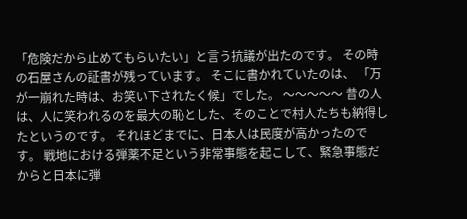「危険だから止めてもらいたい」と言う抗議が出たのです。 その時の石屋さんの証書が残っています。 そこに書かれていたのは、 「万が一崩れた時は、お笑い下されたく候」でした。 〜〜〜〜〜 昔の人は、人に笑われるのを最大の恥とした、そのことで村人たちも納得したというのです。 それほどまでに、日本人は民度が高かったのです。 戦地における弾薬不足という非常事態を起こして、緊急事態だからと日本に弾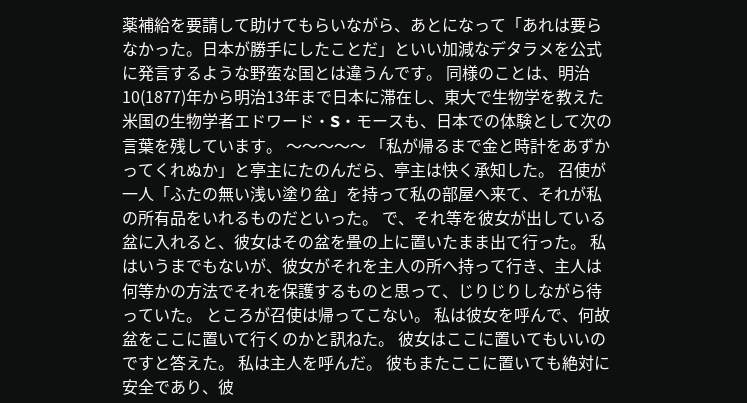薬補給を要請して助けてもらいながら、あとになって「あれは要らなかった。日本が勝手にしたことだ」といい加減なデタラメを公式に発言するような野蛮な国とは違うんです。 同様のことは、明治10(1877)年から明治13年まで日本に滞在し、東大で生物学を教えた米国の生物学者エドワード・S・モースも、日本での体験として次の言葉を残しています。 〜〜〜〜〜 「私が帰るまで金と時計をあずかってくれぬか」と亭主にたのんだら、亭主は快く承知した。 召使が一人「ふたの無い浅い塗り盆」を持って私の部屋へ来て、それが私の所有品をいれるものだといった。 で、それ等を彼女が出している盆に入れると、彼女はその盆を畳の上に置いたまま出て行った。 私はいうまでもないが、彼女がそれを主人の所へ持って行き、主人は何等かの方法でそれを保護するものと思って、じりじりしながら待っていた。 ところが召使は帰ってこない。 私は彼女を呼んで、何故盆をここに置いて行くのかと訊ねた。 彼女はここに置いてもいいのですと答えた。 私は主人を呼んだ。 彼もまたここに置いても絶対に安全であり、彼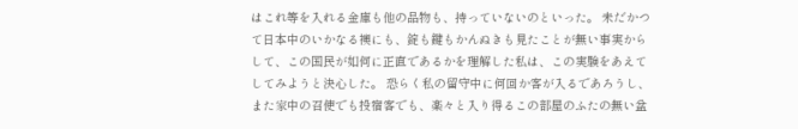はこれ等を入れる金庫も他の品物も、持っていないのといった。 未だかつて日本中のいかなる襖にも、錠も鍵もかんぬきも見たことが無い事実からして、この国民が如何に正直であるかを理解した私は、この実験をあえてしてみようと決心した。 恐らく私の留守中に何回か客が入るであろうし、また家中の召使でも投宿客でも、楽々と入り得るこの部屋のふたの無い盆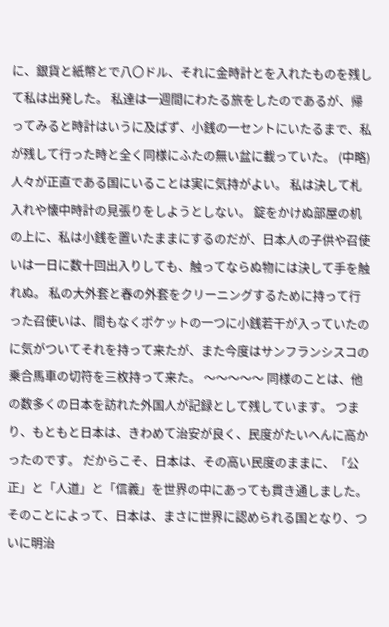に、銀貨と紙幣とで八〇ドル、それに金時計とを入れたものを残して私は出発した。 私達は一週間にわたる旅をしたのであるが、帰ってみると時計はいうに及ばず、小銭の一セントにいたるまで、私が残して行った時と全く同様にふたの無い盆に載っていた。 (中略) 人々が正直である国にいることは実に気持がよい。 私は決して札入れや懐中時計の見張りをしようとしない。 錠をかけぬ部屋の机の上に、私は小銭を置いたままにするのだが、日本人の子供や召使いは一日に数十回出入りしても、触ってならぬ物には決して手を触れぬ。 私の大外套と春の外套をクリーニングするために持って行った召使いは、間もなくポケットの一つに小銭若干が入っていたのに気がついてそれを持って来たが、また今度はサンフランシスコの乗合馬車の切符を三枚持って来た。 〜〜〜〜〜 同様のことは、他の数多くの日本を訪れた外国人が記録として残しています。 つまり、もともと日本は、きわめて治安が良く、民度がたいへんに高かったのです。 だからこそ、日本は、その高い民度のままに、「公正」と「人道」と「信義」を世界の中にあっても貫き通しました。 そのことによって、日本は、まさに世界に認められる国となり、ついに明治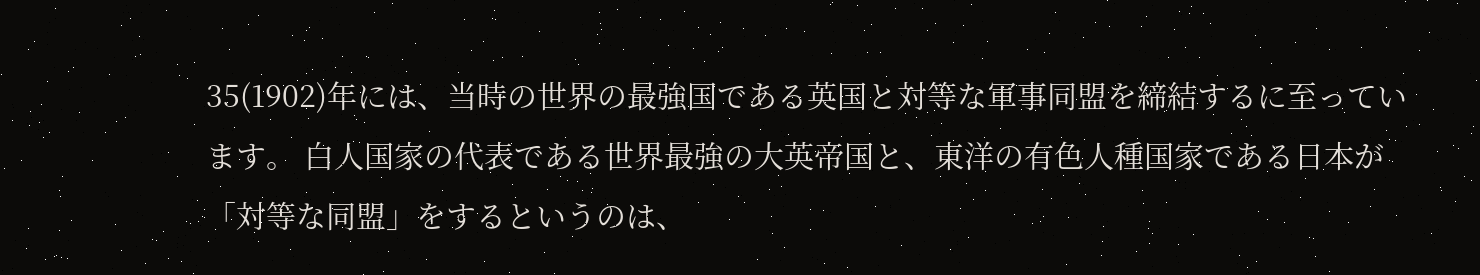35(1902)年には、当時の世界の最強国である英国と対等な軍事同盟を締結するに至っています。 白人国家の代表である世界最強の大英帝国と、東洋の有色人種国家である日本が「対等な同盟」をするというのは、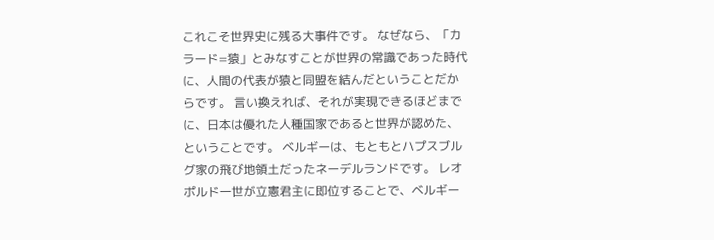これこそ世界史に残る大事件です。 なぜなら、「カラード=猿」とみなすことが世界の常識であった時代に、人間の代表が猿と同盟を結んだということだからです。 言い換えれば、それが実現できるほどまでに、日本は優れた人種国家であると世界が認めた、ということです。 ベルギーは、もともとハプスブルグ家の飛び地領土だったネーデルランドです。 レオポルド一世が立憲君主に即位することで、ベルギー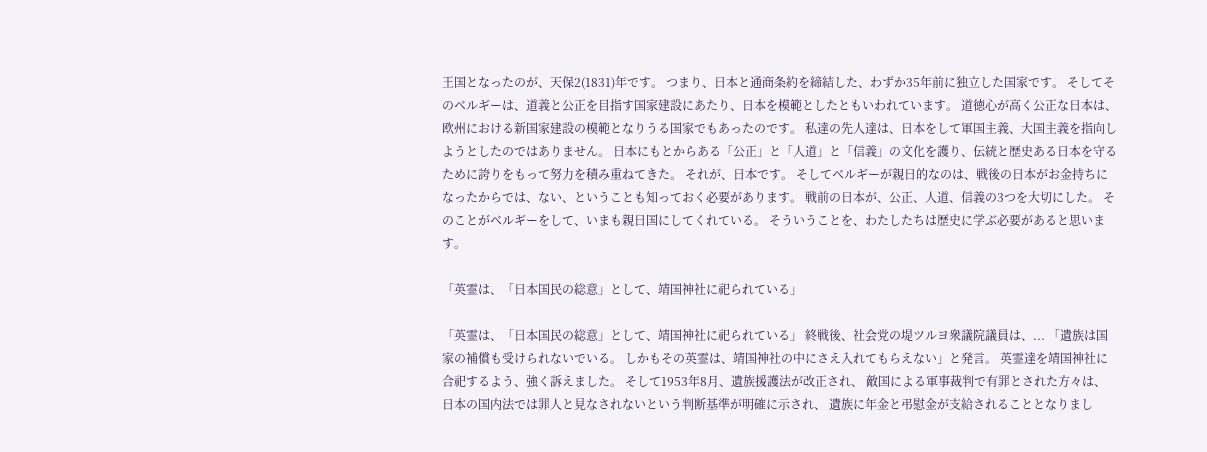王国となったのが、天保2(1831)年です。 つまり、日本と通商条約を締結した、わずか35年前に独立した国家です。 そしてそのベルギーは、道義と公正を目指す国家建設にあたり、日本を模範としたともいわれています。 道徳心が高く公正な日本は、欧州における新国家建設の模範となりうる国家でもあったのです。 私達の先人達は、日本をして軍国主義、大国主義を指向しようとしたのではありません。 日本にもとからある「公正」と「人道」と「信義」の文化を護り、伝統と歴史ある日本を守るために誇りをもって努力を積み重ねてきた。 それが、日本です。 そしてベルギーが親日的なのは、戦後の日本がお金持ちになったからでは、ない、ということも知っておく必要があります。 戦前の日本が、公正、人道、信義の3つを大切にした。 そのことがベルギーをして、いまも親日国にしてくれている。 そういうことを、わたしたちは歴史に学ぶ必要があると思います。

「英霊は、「日本国民の総意」として、靖国神社に祀られている」

「英霊は、「日本国民の総意」として、靖国神社に祀られている」 終戦後、社会党の堤ツルヨ衆議院議員は、... 「遺族は国家の補償も受けられないでいる。 しかもその英霊は、靖国神社の中にさえ入れてもらえない」と発言。 英霊達を靖国神社に合祀するよう、強く訴えました。 そして1953年8月、遺族援護法が改正され、 敵国による軍事裁判で有罪とされた方々は、 日本の国内法では罪人と見なされないという判断基準が明確に示され、 遺族に年金と弔慰金が支給されることとなりまし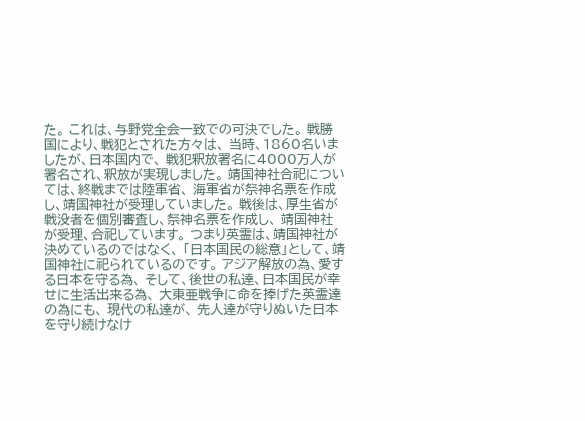た。 これは、与野党全会一致での可決でした。 戦勝国により、戦犯とされた方々は、 当時、1860名いましたが、日本国内で、 戦犯釈放署名に4000万人が署名され、釈放が実現しました。 靖国神社合祀については、終戦までは陸軍省、 海軍省が祭神名票を作成し、靖国神社が受理していました。 戦後は、厚生省が戦没者を個別審査し、祭神名票を作成し、 靖国神社が受理、合祀しています。 つまり英霊は、靖国神社が決めているのではなく、 「日本国民の総意」として、靖国神社に祀られているのです。 アジア解放の為、愛する日本を守る為、 そして、後世の私達、日本国民が幸せに生活出来る為、 大東亜戦争に命を捧げた英霊達の為にも、 現代の私達が、 先人達が守りぬいた日本を守り続けなけ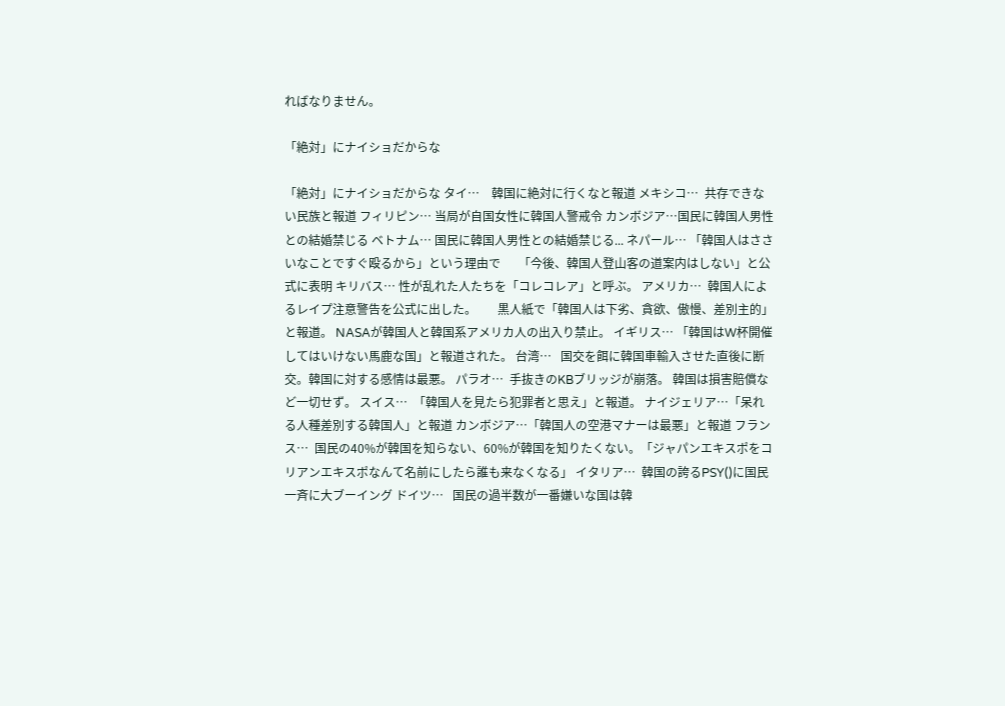ればなりません。

「絶対」にナイショだからな

「絶対」にナイショだからな タイ…    韓国に絶対に行くなと報道 メキシコ…  共存できない民族と報道 フィリピン… 当局が自国女性に韓国人警戒令 カンボジア…国民に韓国人男性との結婚禁じる ベトナム… 国民に韓国人男性との結婚禁じる... ネパール… 「韓国人はささいなことですぐ殴るから」という理由で      「今後、韓国人登山客の道案内はしない」と公式に表明 キリバス… 性が乱れた人たちを「コレコレア」と呼ぶ。 アメリカ…  韓国人によるレイプ注意警告を公式に出した。       黒人紙で「韓国人は下劣、貪欲、傲慢、差別主的」と報道。 NASAが韓国人と韓国系アメリカ人の出入り禁止。 イギリス… 「韓国はW杯開催してはいけない馬鹿な国」と報道された。 台湾…   国交を餌に韓国車輸入させた直後に断交。韓国に対する感情は最悪。 パラオ…  手抜きのKBブリッジが崩落。 韓国は損害賠償など一切せず。 スイス…  「韓国人を見たら犯罪者と思え」と報道。 ナイジェリア…「呆れる人種差別する韓国人」と報道 カンボジア…「韓国人の空港マナーは最悪」と報道 フランス…  国民の40%が韓国を知らない、60%が韓国を知りたくない。「ジャパンエキスポをコリアンエキスポなんて名前にしたら誰も来なくなる」 イタリア…  韓国の誇るPSY()に国民一斉に大ブーイング ドイツ…   国民の過半数が一番嫌いな国は韓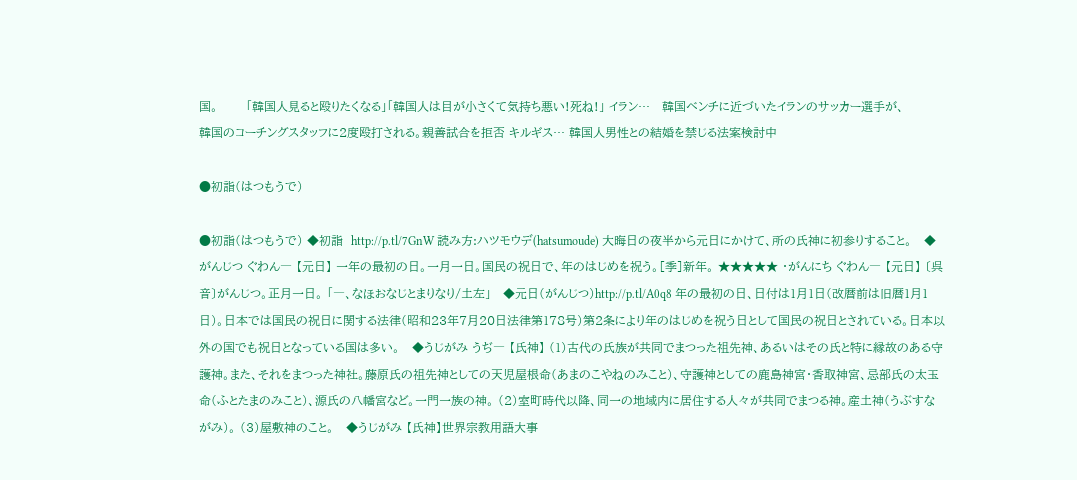国。       「韓国人見ると殴りたくなる」「韓国人は目が小さくて気持ち悪い!死ね!」 イラン…   韓国ベンチに近づいたイランのサッカー選手が、        韓国のコーチングスタッフに2度殴打される。親善試合を拒否 キルギス… 韓国人男性との結婚を禁じる法案検討中

●初詣(はつもうで)

●初詣(はつもうで) ◆初詣  http://p.tl/7GnW 読み方:ハツモウデ(hatsumoude) 大晦日の夜半から元日にかけて、所の氏神に初参りすること。   ◆がんじつ ぐわん― 【元日】 一年の最初の日。一月一日。国民の祝日で、年のはじめを祝う。[季]新年。 ★★★★★ ・がんにち ぐわん― 【元日】 〔呉音〕がんじつ。正月一日。 「―、なほおなじとまりなり/土左」   ◆元日(がんじつ)http://p.tl/A0q8 年の最初の日、日付は1月1日(改暦前は旧暦1月1日)。日本では国民の祝日に関する法律(昭和23年7月20日法律第178号)第2条により年のはじめを祝う日として国民の祝日とされている。日本以外の国でも祝日となっている国は多い。   ◆うじがみ うぢ― 【氏神】 (1)古代の氏族が共同でまつった祖先神、あるいはその氏と特に縁故のある守護神。また、それをまつった神社。藤原氏の祖先神としての天児屋根命(あまのこやねのみこと)、守護神としての鹿島神宮・香取神宮、忌部氏の太玉命(ふとたまのみこと)、源氏の八幡宮など。一門一族の神。 (2)室町時代以降、同一の地域内に居住する人々が共同でまつる神。産土神(うぶすながみ)。 (3)屋敷神のこと。   ◆うじがみ 【氏神】世界宗教用語大事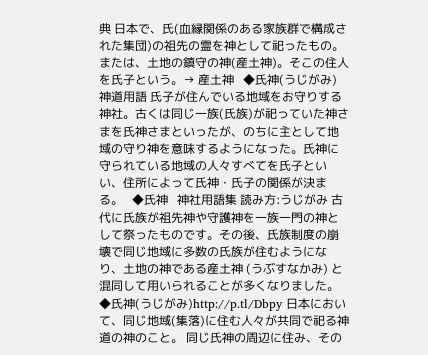典 日本で、氏(血縁関係のある家族群で構成された集団)の祖先の霊を神として祀ったもの。または、土地の鎮守の神(産土神)。そこの住人を氏子という。→ 産土神   ◆氏神(うじがみ)  神道用語 氏子が住んでいる地域をお守りする神社。古くは同じ一族(氏族)が祀っていた神さまを氏神さまといったが、のちに主として地域の守り神を意味するようになった。氏神に守られている地域の人々すべてを氏子といい、住所によって氏神・氏子の関係が決まる。   ◆氏神   神社用語集 読み方:うじがみ 古代に氏族が祖先神や守護神を一族一門の神として祭ったものです。その後、氏族制度の崩壊で同じ地域に多数の氏族が住むようになり、土地の神である産土神 (うぶすなかみ) と混同して用いられることが多くなりました。   ◆氏神(うじがみ)http://p.tl/Dbpy 日本において、同じ地域(集落)に住む人々が共同で祀る神道の神のこと。 同じ氏神の周辺に住み、その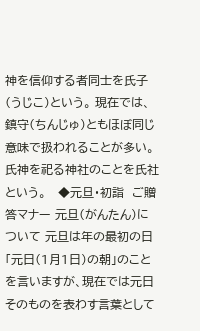神を信仰する者同士を氏子(うじこ)という。 現在では、鎮守(ちんじゅ)ともほぼ同じ意味で扱われることが多い。 氏神を祀る神社のことを氏社という。   ◆元旦・初詣  ご贈答マナー 元旦(がんたん)について 元旦は年の最初の日「元日(1月1日)の朝」のことを言いますが、現在では元日そのものを表わす言葉として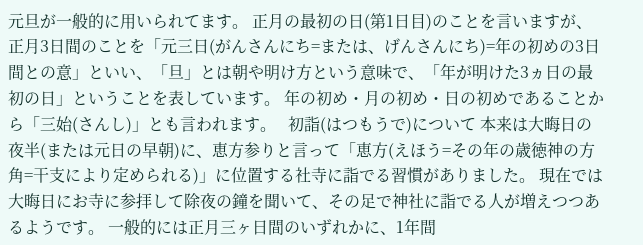元旦が一般的に用いられてます。 正月の最初の日(第1日目)のことを言いますが、正月3日間のことを「元三日(がんさんにち=または、げんさんにち)=年の初めの3日間との意」といい、「旦」とは朝や明け方という意味で、「年が明けた3ヵ日の最初の日」ということを表しています。 年の初め・月の初め・日の初めであることから「三始(さんし)」とも言われます。   初詣(はつもうで)について 本来は大晦日の夜半(または元日の早朝)に、恵方参りと言って「恵方(えほう=その年の歳徳神の方角=干支により定められる)」に位置する社寺に詣でる習慣がありました。 現在では大晦日にお寺に参拝して除夜の鐘を聞いて、その足で神社に詣でる人が増えつつあるようです。 一般的には正月三ヶ日間のいずれかに、1年間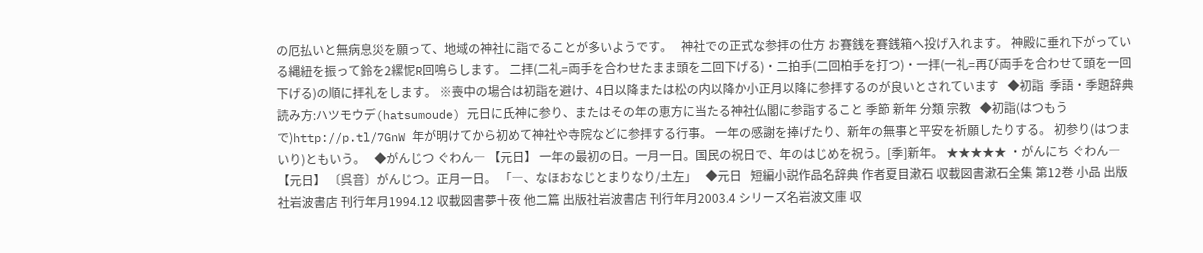の厄払いと無病息災を願って、地域の神社に詣でることが多いようです。   神社での正式な参拝の仕方 お賽銭を賽銭箱へ投げ入れます。 神殿に垂れ下がっている縄紐を振って鈴を2縲怩R回鳴らします。 二拝(二礼=両手を合わせたまま頭を二回下げる)・二拍手(二回柏手を打つ)・一拝(一礼=再び両手を合わせて頭を一回下げる)の順に拝礼をします。 ※喪中の場合は初詣を避け、4日以降または松の内以降か小正月以降に参拝するのが良いとされています   ◆初詣  季語・季題辞典 読み方:ハツモウデ(hatsumoude) 元日に氏神に参り、またはその年の恵方に当たる神社仏閣に参詣すること 季節 新年 分類 宗教   ◆初詣(はつもうで)http://p.tl/7GnW 年が明けてから初めて神社や寺院などに参拝する行事。 一年の感謝を捧げたり、新年の無事と平安を祈願したりする。 初参り(はつまいり)ともいう。   ◆がんじつ ぐわん― 【元日】 一年の最初の日。一月一日。国民の祝日で、年のはじめを祝う。[季]新年。 ★★★★★ ・がんにち ぐわん― 【元日】 〔呉音〕がんじつ。正月一日。 「―、なほおなじとまりなり/土左」   ◆元日   短編小説作品名辞典 作者夏目漱石 収載図書漱石全集 第12巻 小品 出版社岩波書店 刊行年月1994.12 収載図書夢十夜 他二篇 出版社岩波書店 刊行年月2003.4 シリーズ名岩波文庫 収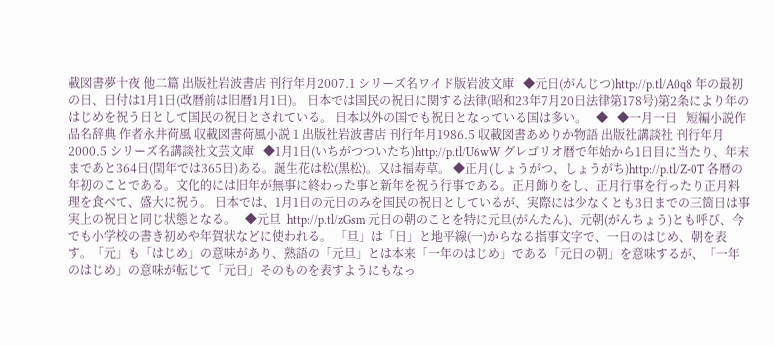載図書夢十夜 他二篇 出版社岩波書店 刊行年月2007.1 シリーズ名ワイド版岩波文庫   ◆元日(がんじつ)http://p.tl/A0q8 年の最初の日、日付は1月1日(改暦前は旧暦1月1日)。 日本では国民の祝日に関する法律(昭和23年7月20日法律第178号)第2条により年のはじめを祝う日として国民の祝日とされている。 日本以外の国でも祝日となっている国は多い。   ◆   ◆一月一日   短編小説作品名辞典 作者永井荷風 収載図書荷風小説 1 出版社岩波書店 刊行年月1986.5 収載図書あめりか物語 出版社講談社 刊行年月2000.5 シリーズ名講談社文芸文庫   ◆1月1日(いちがつついたち)http://p.tl/U6wW グレゴリオ暦で年始から1日目に当たり、年末まであと364日(閏年では365日)ある。誕生花は松(黒松)。又は福寿草。 ◆正月(しょうがつ、しょうがち)http://p.tl/Z-0T 各暦の年初のことである。文化的には旧年が無事に終わった事と新年を祝う行事である。正月飾りをし、正月行事を行ったり正月料理を食べて、盛大に祝う。 日本では、1月1日の元日のみを国民の祝日としているが、実際には少なくとも3日までの三箇日は事実上の祝日と同じ状態となる。   ◆元旦  http://p.tl/zGsm 元日の朝のことを特に元旦(がんたん)、元朝(がんちょう)とも呼び、今でも小学校の書き初めや年賀状などに使われる。 「旦」は「日」と地平線(一)からなる指事文字で、一日のはじめ、朝を表す。「元」も「はじめ」の意味があり、熟語の「元旦」とは本来「一年のはじめ」である「元日の朝」を意味するが、「一年のはじめ」の意味が転じて「元日」そのものを表すようにもなっ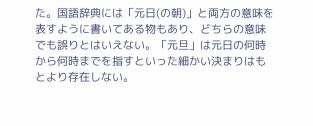た。国語辞典には「元日(の朝)」と両方の意味を表すように書いてある物もあり、どちらの意味でも誤りとはいえない。「元旦」は元日の何時から何時までを指すといった細かい決まりはもとより存在しない。